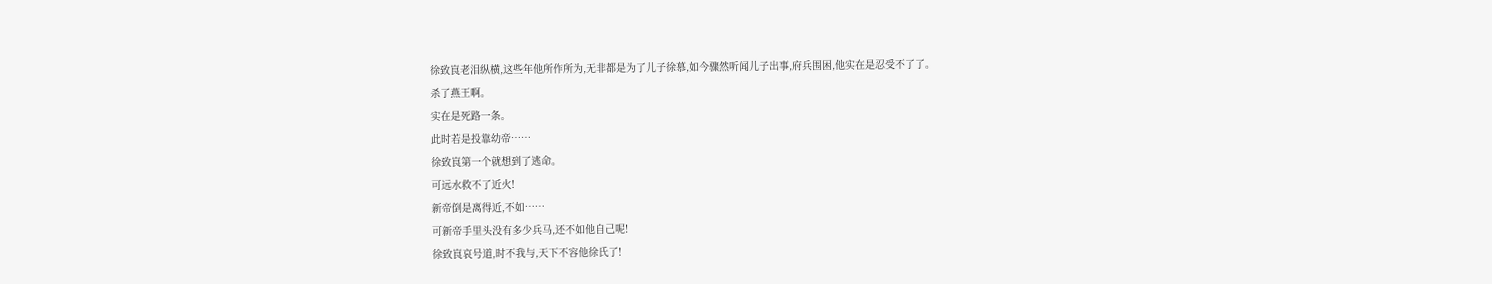徐致峎老泪纵横,这些年他所作所为,无非都是为了儿子徐慕,如今骤然听闻儿子出事,府兵围困,他实在是忍受不了了。
杀了燕王啊。
实在是死路一条。
此时若是投靠幼帝……
徐致峎第一个就想到了逃命。
可远水救不了近火!
新帝倒是离得近,不如……
可新帝手里头没有多少兵马,还不如他自己呢!
徐致峎哀号道,时不我与,天下不容他徐氏了!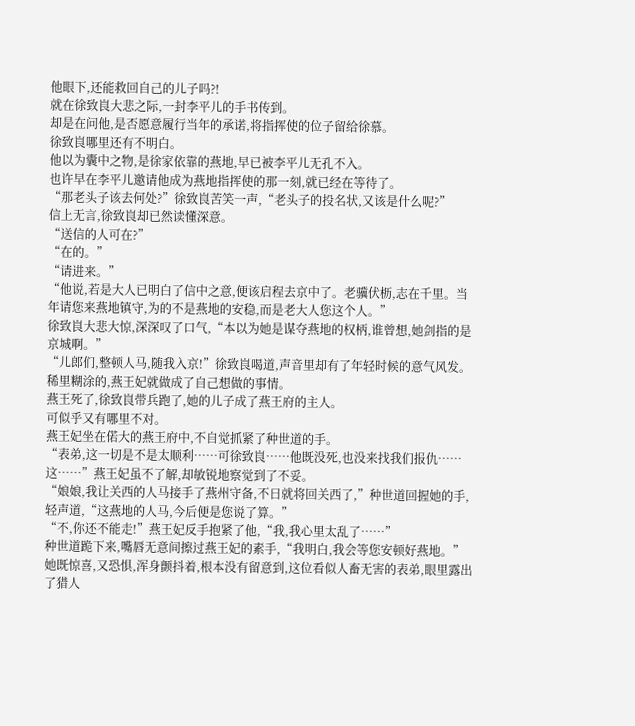他眼下,还能救回自己的儿子吗?!
就在徐致峎大悲之际,一封李平儿的手书传到。
却是在问他,是否愿意履行当年的承诺,将指挥使的位子留给徐慕。
徐致峎哪里还有不明白。
他以为囊中之物,是徐家依靠的燕地,早已被李平儿无孔不入。
也许早在李平儿邀请他成为燕地指挥使的那一刻,就已经在等待了。
“那老头子该去何处?”徐致峎苦笑一声,“老头子的投名状,又该是什么呢?”
信上无言,徐致峎却已然读懂深意。
“送信的人可在?”
“在的。”
“请进来。”
“他说,若是大人已明白了信中之意,便该启程去京中了。老骥伏枥,志在千里。当年请您来燕地镇守,为的不是燕地的安稳,而是老大人您这个人。”
徐致峎大悲大惊,深深叹了口气,“本以为她是谋夺燕地的权柄,谁曾想,她剑指的是京城啊。”
“儿郎们,整顿人马,随我入京!”徐致峎喝道,声音里却有了年轻时候的意气风发。
稀里糊涂的,燕王妃就做成了自己想做的事情。
燕王死了,徐致峎带兵跑了,她的儿子成了燕王府的主人。
可似乎又有哪里不对。
燕王妃坐在偌大的燕王府中,不自觉抓紧了种世道的手。
“表弟,这一切是不是太顺利……可徐致峎……他既没死,也没来找我们报仇……这……”燕王妃虽不了解,却敏锐地察觉到了不妥。
“娘娘,我让关西的人马接手了燕州守备,不日就将回关西了,”种世道回握她的手,轻声道,“这燕地的人马,今后便是您说了算。”
“不,你还不能走!”燕王妃反手抱紧了他,“我,我心里太乱了……”
种世道跪下来,嘴唇无意间擦过燕王妃的素手,“我明白,我会等您安顿好燕地。”
她既惊喜,又恐惧,浑身颤抖着,根本没有留意到,这位看似人畜无害的表弟,眼里露出了猎人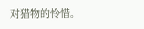对猎物的怜惜。